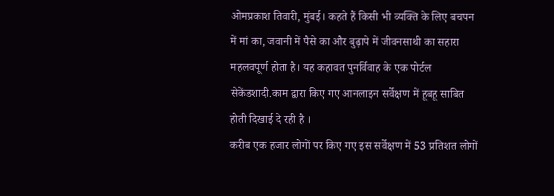ओमप्रकाश तिवारी, मुंबई। कहते हैं किसी भी व्यक्ति के लिए बचपन में मां का, जवानी में पैसे का और बुढ़ापे में जीवनसाथी का सहारा महलवपूर्ण होता है। यह कहावत पुनर्विवाह के एक पोर्टल सेकेंडशादी.काम द्वारा किए गए आनलाइन सर्वेक्षण में हूबहू साबित होती दिखाई दे रही है ।
करीब एक हजार लोगों पर किए गए इस सर्वेक्षण में 53 प्रतिशत लोगों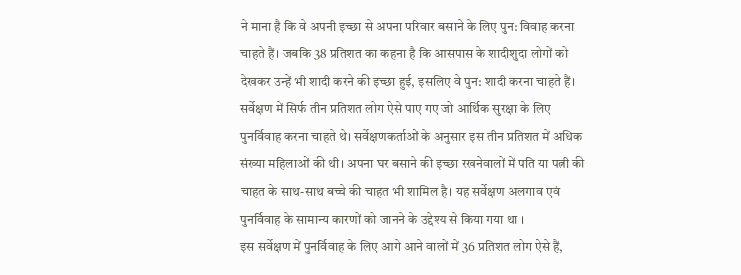ने माना है कि वे अपनी इच्छा से अपना परिवार बसाने के लिए पुन: विवाह करना चाहते हैं। जबकि 38 प्रतिशत का कहना है कि आसपास के शादीशुदा लोगों को देखकर उन्हें भी शादी करने की इच्छा हुई, इसलिए वे पुन: शादी करना चाहते हैं। सर्वेक्षण में सिर्फ तीन प्रतिशत लोग ऐसे पाए गए जो आर्थिक सुरक्षा के लिए पुनर्विवाह करना चाहते थे। सर्वेक्षणकर्ताओं के अनुसार इस तीन प्रतिशत में अधिक संख्या महिलाओं की थी। अपना घर बसाने की इच्छा रखनेवालों में पति या पत्नी की चाहत के साथ-साथ बच्चे की चाहत भी शामिल है। यह सर्वेक्षण अलगाव एवं पुनर्विवाह के सामान्य कारणों को जानने के उद्देश्य से किया गया था ।
इस सर्वेक्षण में पुनर्विवाह के लिए आगे आने वालों में 36 प्रतिशत लोग ऐसे हैं,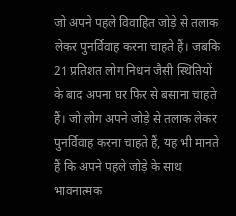जो अपने पहले विवाहित जोड़े से तलाक लेकर पुनर्विवाह करना चाहते हैं। जबकि 21 प्रतिशत लोग निधन जैसी स्थितियों के बाद अपना घर फिर से बसाना चाहते हैं। जो लोग अपने जोड़े से तलाक लेकर पुनर्विवाह करना चाहते हैं, यह भी मानते हैं कि अपने पहले जोड़े के साथ भावनात्मक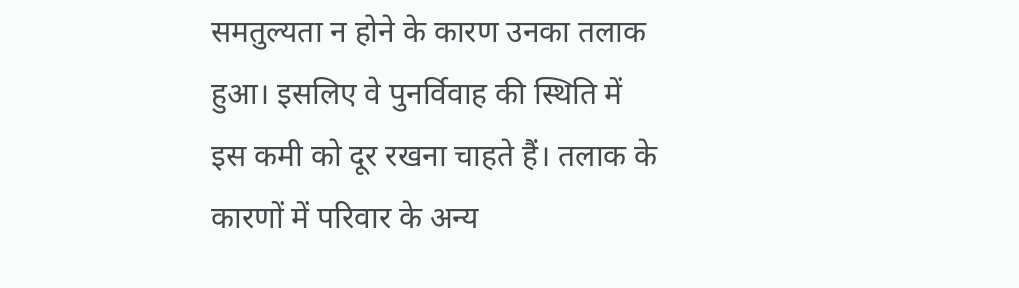समतुल्यता न होने के कारण उनका तलाक हुआ। इसलिए वे पुनर्विवाह की स्थिति में इस कमी को दूर रखना चाहते हैं। तलाक के कारणों में परिवार के अन्य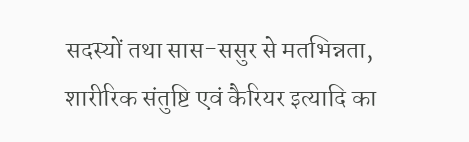सदस्यों तथा सास-ससुर से मतभिन्नता, शारीरिक संतुष्टि एवं कैरियर इत्यादि का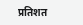प्रतिशत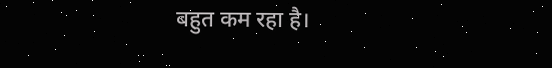बहुत कम रहा है।